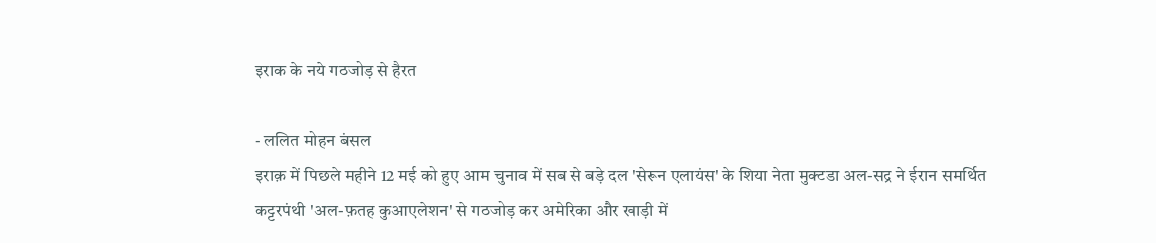इराक के नये गठजोड़ से हैरत

- ललित मोहन बंसल
इराक़ में पिछले महीने 12 मई को हुए आम चुनाव में सब से बड़े दल 'सेरून एलायंस' के शिया नेता मुक्टडा अल-सद्र ने ईरान समर्थित कट्टरपंथी 'अल-फ़तह कुआएलेशन' से गठजोड़ कर अमेरिका और खाड़ी में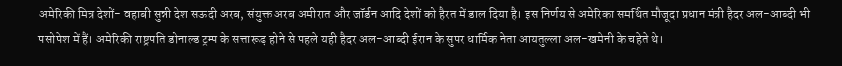अमेरिकी मित्र देशों- वहाबी सुन्नी देश सऊदी अरब, संयुक्त अरब अमीरात और जॉर्डन आदि देशों को हैरत में डाल दिया है। इस निर्णय से अमेरिका समर्थित मौजूदा प्रधान मंत्री हैदर अल-आब्दी भी पसोपेश में हैं। अमेरिकी राष्ट्रपति डोनाल्ड ट्रम्प के सत्तारूढ़ होने से पहले यही हैदर अल-आब्दी ईरान के सुपर धार्मिक नेता आयतुल्ला अल-खमेनी के चहेते थे।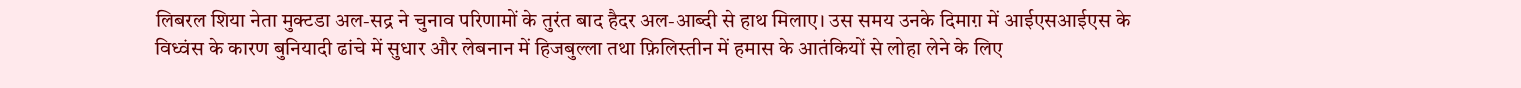लिबरल शिया नेता मुक्टडा अल-सद्र ने चुनाव परिणामों के तुरंत बाद हैदर अल-आब्दी से हाथ मिलाए। उस समय उनके दिमाग़ में आईएसआईएस के विध्वंस के कारण बुनियादी ढांचे में सुधार और लेबनान में हिजबुल्ला तथा फ़िलिस्तीन में हमास के आतंकियों से लोहा लेने के लिए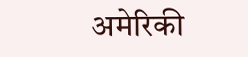अमेरिकी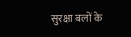सुरक्षा बलों के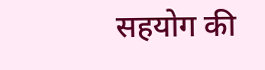सहयोग की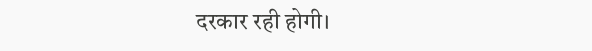दरकार रही होगी।